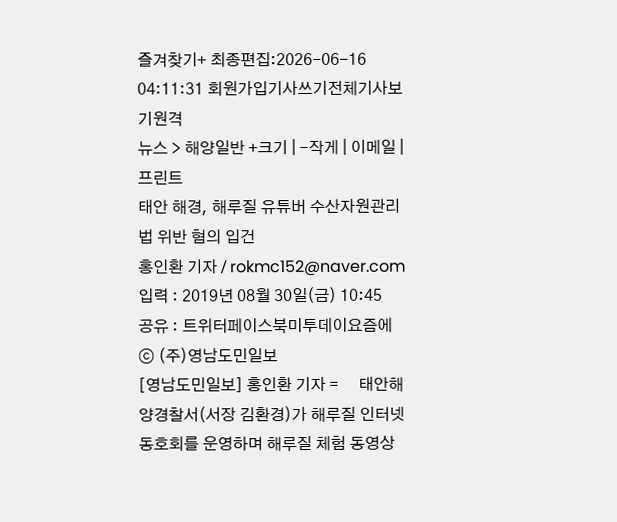즐겨찾기+ 최종편집:2026-06-16 04:11:31 회원가입기사쓰기전체기사보기원격
뉴스 > 해양일반 +크기 | -작게 | 이메일 | 프린트
태안 해경, 해루질 유튜버 수산자원관리법 위반 혐의 입건
홍인환 기자 / rokmc152@naver.com입력 : 2019년 08월 30일(금) 10:45
공유 : 트위터페이스북미투데이요즘에
ⓒ (주)영남도민일보
[영남도민일보] 홍인환 기자 =     태안해양경찰서(서장 김환경)가 해루질 인터넷 동호회를 운영하며 해루질 체험 동영상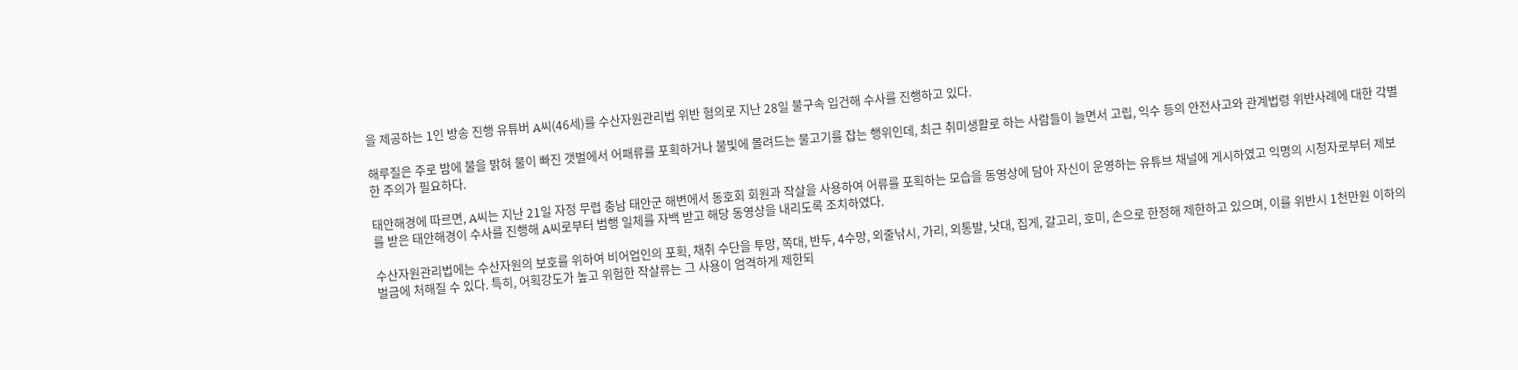을 제공하는 1인 방송 진행 유튜버 A씨(46세)를 수산자원관리법 위반 혐의로 지난 28일 불구속 입건해 수사를 진행하고 있다.

해루질은 주로 밤에 불을 밝혀 물이 빠진 갯벌에서 어패류를 포획하거나 불빛에 몰려드는 물고기를 잡는 행위인데, 최근 취미생활로 하는 사람들이 늘면서 고립, 익수 등의 안전사고와 관계법령 위반사례에 대한 각별한 주의가 필요하다.

태안해경에 따르면, A씨는 지난 21일 자정 무렵 충남 태안군 해변에서 동호회 회원과 작살을 사용하여 어류를 포획하는 모습을 동영상에 담아 자신이 운영하는 유튜브 채널에 게시하였고 익명의 시청자로부터 제보를 받은 태안해경이 수사를 진행해 A씨로부터 범행 일체를 자백 받고 해당 동영상을 내리도록 조치하였다.

수산자원관리법에는 수산자원의 보호를 위하여 비어업인의 포획, 채취 수단을 투망, 쪽대, 반두, 4수망, 외줄낚시, 가리, 외통발, 낫대, 집게, 갈고리, 호미, 손으로 한정해 제한하고 있으며, 이를 위반시 1천만원 이하의 벌금에 처해질 수 있다. 특히, 어획강도가 높고 위험한 작살류는 그 사용이 엄격하게 제한되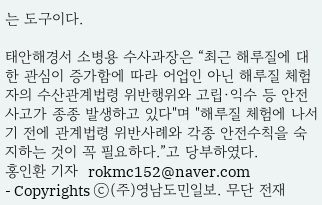는 도구이다.

태안해경서 소병용 수사과장은 “최근 해루질에 대한 관심이 증가함에 따라 어업인 아닌 해루질 체험자의 수산관계법령 위반행위와 고립·익수 등 안전사고가 종종 발생하고 있다"며 "해루질 체험에 나서기 전에 관계법령 위반사례와 각종 안전수칙을 숙지하는 것이 꼭 필요하다.”고 당부하였다.
홍인환 기자  rokmc152@naver.com
- Copyrights ⓒ(주)영남도민일보. 무단 전재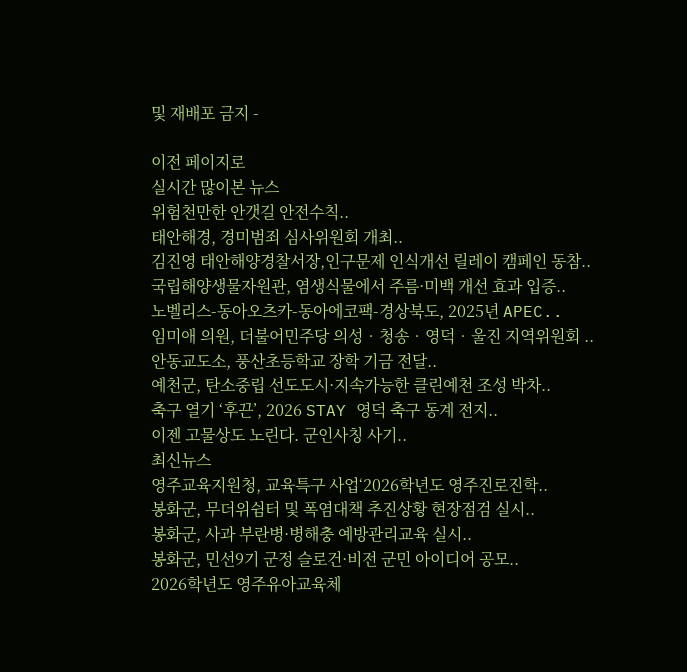및 재배포 금지 -

이전 페이지로
실시간 많이본 뉴스
위험천만한 안갯길 안전수칙..
태안해경, 경미범죄 심사위원회 개최..
김진영 태안해양경찰서장,인구문제 인식개선 릴레이 캠페인 동참..
국립해양생물자원관, 염생식물에서 주름·미백 개선 효과 입증..
노벨리스-동아오츠카-동아에코팩-경상북도, 2025년 APEC..
임미애 의원, 더불어민주당 의성‧청송‧영덕‧울진 지역위원회 ..
안동교도소, 풍산초등학교 장학 기금 전달..
예천군, 탄소중립 선도도시·지속가능한 클린예천 조성 박차..
축구 열기 ‘후끈’, 2026 STAY 영덕 축구 동계 전지..
이젠 고물상도 노린다. 군인사칭 사기..
최신뉴스
영주교육지원청, 교육특구 사업‘2026학년도 영주진로진학..
봉화군, 무더위쉼터 및 폭염대책 추진상황 현장점검 실시..
봉화군, 사과 부란병·병해충 예방관리교육 실시..
봉화군, 민선9기 군정 슬로건·비전 군민 아이디어 공모..
2026학년도 영주유아교육체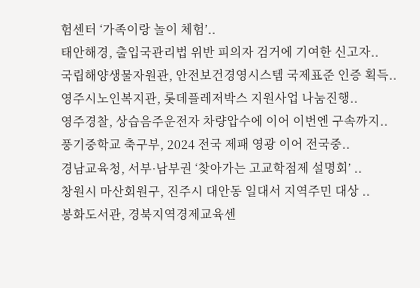험센터 ‘가족이랑 놀이 체험’..
태안해경, 출입국관리법 위반 피의자 검거에 기여한 신고자..
국립해양생물자원관, 안전보건경영시스템 국제표준 인증 획득..
영주시노인복지관, 롯데플레저박스 지원사업 나눔진행..
영주경찰, 상습음주운전자 차량압수에 이어 이번엔 구속까지..
풍기중학교 축구부, 2024 전국 제패 영광 이어 전국중..
경남교육청, 서부·남부권 ‘찾아가는 고교학점제 설명회’ ..
창원시 마산회원구, 진주시 대안동 일대서 지역주민 대상 ..
봉화도서관, 경북지역경제교육센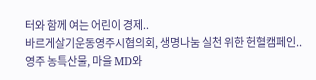터와 함께 여는 어린이 경제..
바르게살기운동영주시협의회, 생명나눔 실천 위한 헌혈캠페인..
영주 농특산물, 마을 MD와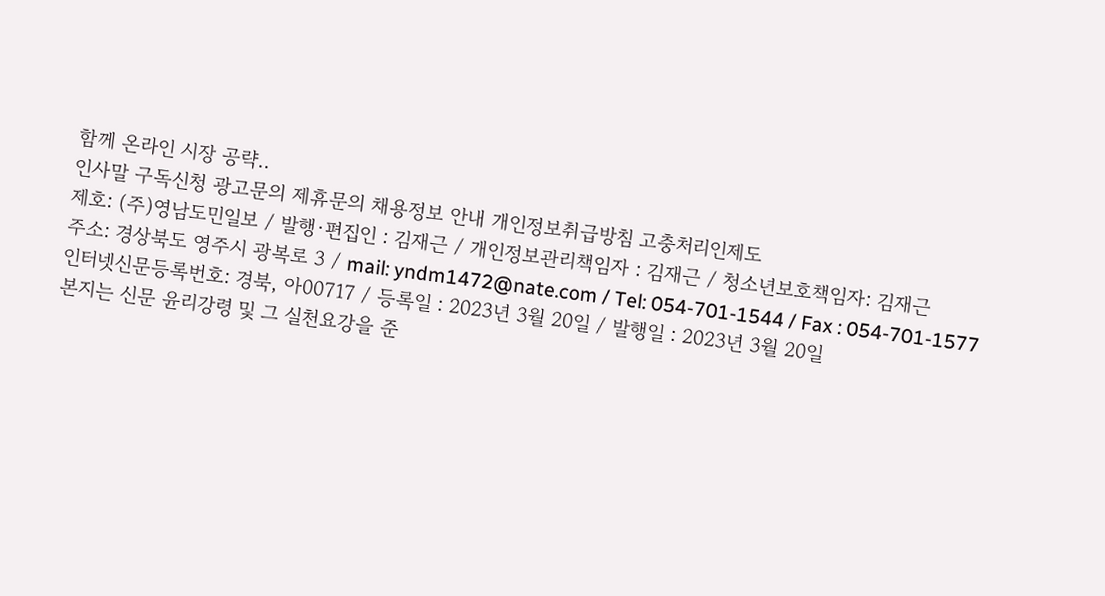함께 온라인 시장 공략..
인사말 구독신청 광고문의 제휴문의 채용정보 안내 개인정보취급방침 고충처리인제도
제호: (주)영남도민일보 / 발행·편집인 : 김재근 / 개인정보관리책임자 : 김재근 / 청소년보호책임자: 김재근
주소: 경상북도 영주시 광복로 3 / mail: yndm1472@nate.com / Tel: 054-701-1544 / Fax : 054-701-1577
인터넷신문등록번호: 경북, 아00717 / 등록일 : 2023년 3월 20일 / 발행일 : 2023년 3월 20일
본지는 신문 윤리강령 및 그 실천요강을 준